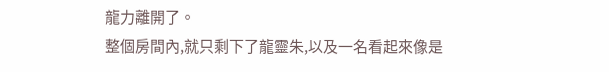龍力離開了。
整個房間內,就只剩下了龍靈朱,以及一名看起來像是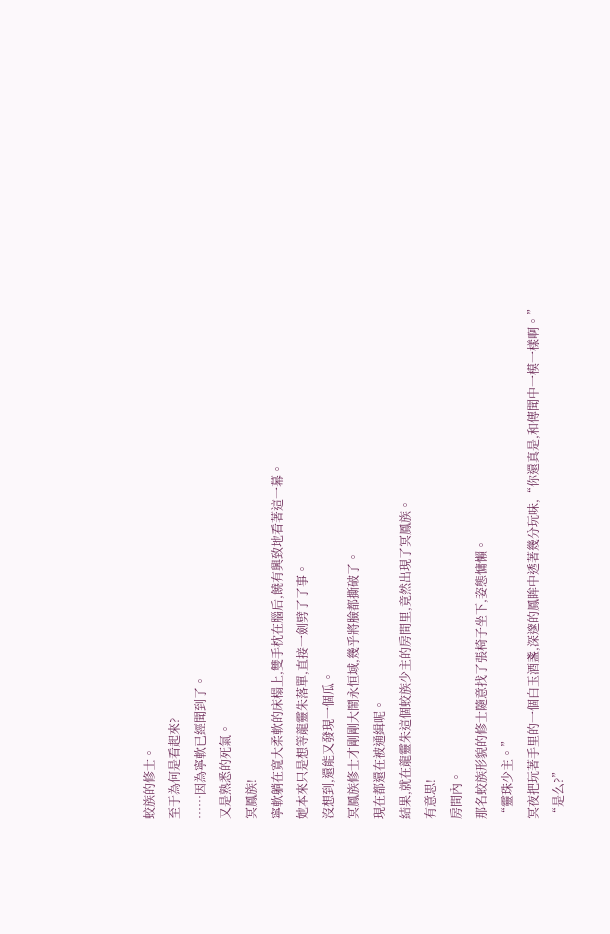蛟族的修士。
至于為何是看起來?
……因為寧軟已經聞到了。
又是熟悉的死氣。
冥鳳族!
寧軟躺在寬大柔軟的床榻上,雙手枕在腦后,饒有興致地看著這一幕。
她本來只是想等龍靈朱落單,直接一劍劈了了事。
沒想到,還能又發現一個瓜。
冥鳳族修士才剛剛大鬧永恒域,幾乎將臉都撕破了。
現在都還在被通緝呢。
結果,就在龍靈朱這個蛟族少主的房間里,竟然出現了冥鳳族。
有意思!
房間內。
那名蛟族形貌的修士隨意找了張椅子坐下,姿態慵懶。
“靈珠少主。”
冥夜把玩著手里的一個白玉酒盞,深邃的鳳眸中透著幾分玩味,“你還真是,和傳聞中一模一樣啊。”
“是么?”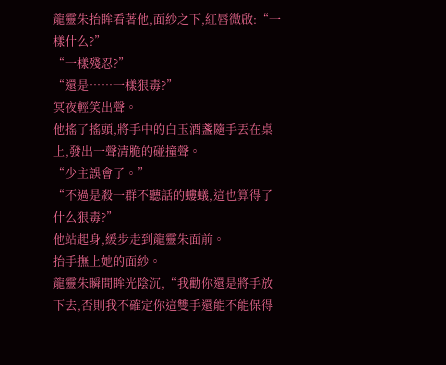龍靈朱抬眸看著他,面紗之下,紅唇微啟:“一樣什么?”
“一樣殘忍?”
“還是……一樣狠毒?”
冥夜輕笑出聲。
他搖了搖頭,將手中的白玉酒盞隨手丟在桌上,發出一聲清脆的碰撞聲。
“少主誤會了。”
“不過是殺一群不聽話的螻蟻,這也算得了什么狠毒?”
他站起身,緩步走到龍靈朱面前。
抬手撫上她的面紗。
龍靈朱瞬間眸光陰沉,“我勸你還是將手放下去,否則我不確定你這雙手還能不能保得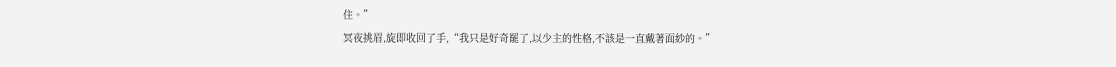住。”
冥夜挑眉,旋即收回了手,“我只是好奇罷了,以少主的性格,不該是一直戴著面紗的。”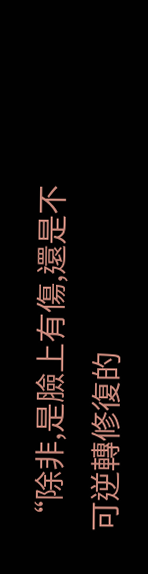“除非,是臉上有傷,還是不可逆轉修復的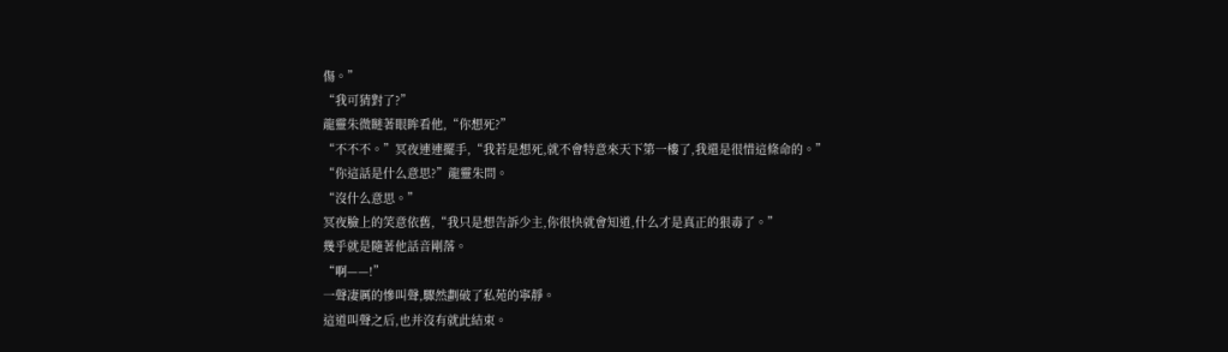傷。”
“我可猜對了?”
龍靈朱微瞇著眼眸看他,“你想死?”
“不不不。”冥夜連連擺手,“我若是想死,就不會特意來天下第一樓了,我還是很惜這條命的。”
“你這話是什么意思?”龍靈朱問。
“沒什么意思。”
冥夜臉上的笑意依舊,“我只是想告訴少主,你很快就會知道,什么才是真正的狠毒了。”
幾乎就是隨著他話音剛落。
“啊——!”
一聲凄厲的慘叫聲,驟然劃破了私苑的寧靜。
這道叫聲之后,也并沒有就此結束。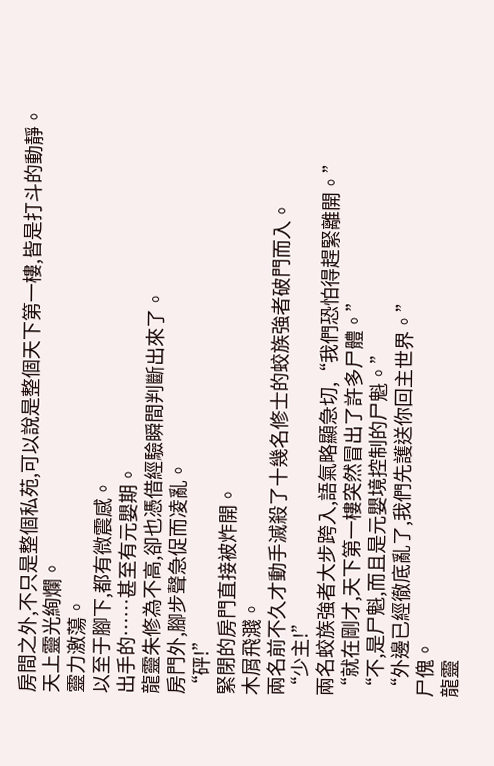房間之外,不只是整個私苑,可以說是整個天下第一樓,皆是打斗的動靜。
天上靈光絢爛。
靈力激蕩。
以至于腳下,都有微震感。
出手的……甚至有元嬰期。
龍靈朱修為不高,卻也憑借經驗瞬間判斷出來了。
房門外,腳步聲急促而凌亂。
“砰!”
緊閉的房門直接被炸開。
木屑飛濺。
兩名前不久才動手滅殺了十幾名修士的蛟族強者破門而入。
“少主!”
兩名蛟族強者大步跨入,語氣略顯急切,“我們恐怕得趕緊離開。”
“就在剛才,天下第一樓突然冒出了許多尸體。”
“不,是尸魁,而且是元嬰境控制的尸魁。”
“外邊已經徹底亂了,我們先護送你回主世界。”
尸傀。
龍靈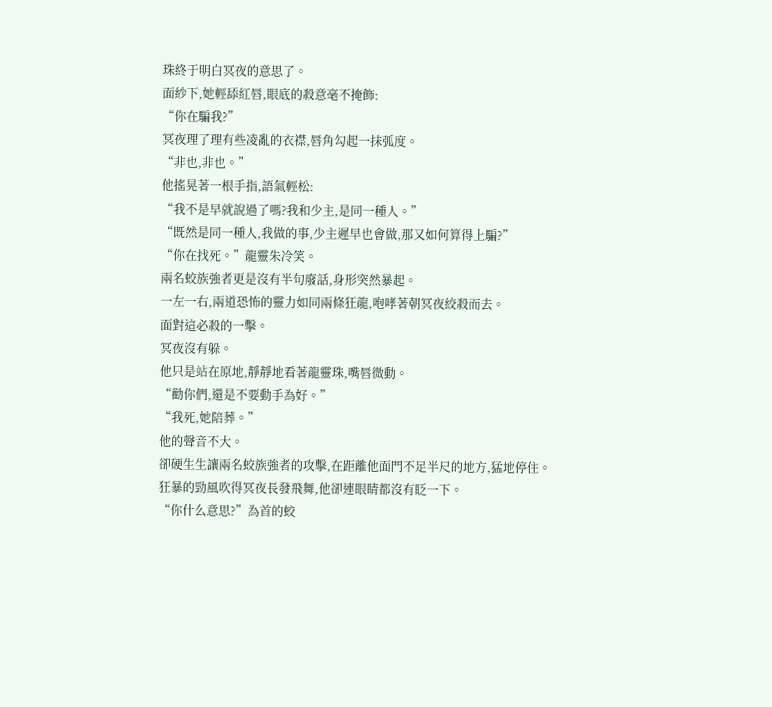珠終于明白冥夜的意思了。
面紗下,她輕舔紅唇,眼底的殺意毫不掩飾:
“你在騙我?”
冥夜理了理有些凌亂的衣襟,唇角勾起一抹弧度。
“非也,非也。”
他搖晃著一根手指,語氣輕松:
“我不是早就說過了嗎?我和少主,是同一種人。”
“既然是同一種人,我做的事,少主遲早也會做,那又如何算得上騙?”
“你在找死。”龍靈朱冷笑。
兩名蛟族強者更是沒有半句廢話,身形突然暴起。
一左一右,兩道恐怖的靈力如同兩條狂龍,咆哮著朝冥夜絞殺而去。
面對這必殺的一擊。
冥夜沒有躲。
他只是站在原地,靜靜地看著龍靈珠,嘴唇微動。
“勸你們,還是不要動手為好。”
“我死,她陪葬。”
他的聲音不大。
卻硬生生讓兩名蛟族強者的攻擊,在距離他面門不足半尺的地方,猛地停住。
狂暴的勁風吹得冥夜長發飛舞,他卻連眼睛都沒有眨一下。
“你什么意思?”為首的蛟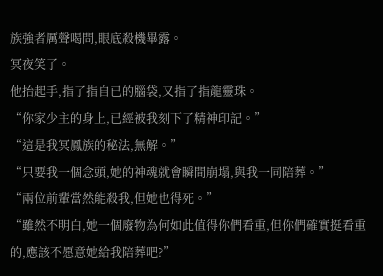族強者厲聲喝問,眼底殺機畢露。
冥夜笑了。
他抬起手,指了指自已的腦袋,又指了指龍靈珠。
“你家少主的身上,已經被我刻下了精神印記。”
“這是我冥鳳族的秘法,無解。”
“只要我一個念頭,她的神魂就會瞬間崩塌,與我一同陪葬。”
“兩位前輩當然能殺我,但她也得死。”
“雖然不明白,她一個廢物為何如此值得你們看重,但你們確實挺看重的,應該不愿意她給我陪葬吧?”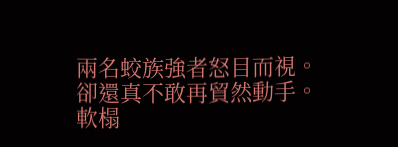兩名蛟族強者怒目而視。
卻還真不敢再貿然動手。
軟榻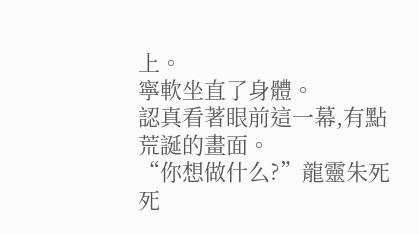上。
寧軟坐直了身體。
認真看著眼前這一幕,有點荒誕的畫面。
“你想做什么?”龍靈朱死死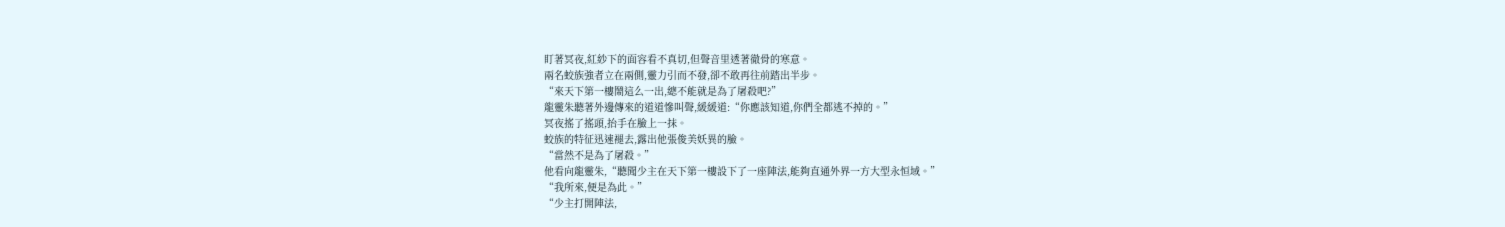盯著冥夜,紅紗下的面容看不真切,但聲音里透著徹骨的寒意。
兩名蛟族強者立在兩側,靈力引而不發,卻不敢再往前踏出半步。
“來天下第一樓鬧這么一出,總不能就是為了屠殺吧?”
龍靈朱聽著外邊傳來的道道慘叫聲,緩緩道:“你應該知道,你們全都逃不掉的。”
冥夜搖了搖頭,抬手在臉上一抹。
蛟族的特征迅速褪去,露出他張俊美妖異的臉。
“當然不是為了屠殺。”
他看向龍靈朱,“聽聞少主在天下第一樓設下了一座陣法,能夠直通外界一方大型永恒域。”
“我所來,便是為此。”
“少主打開陣法,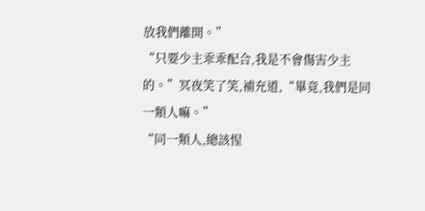放我們離開。”
“只要少主乖乖配合,我是不會傷害少主的。”冥夜笑了笑,補充道,“畢竟,我們是同一類人嘛。”
“同一類人,總該惺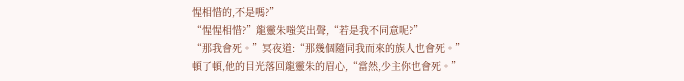惺相惜的,不是嗎?”
“惺惺相惜?”龍靈朱嗤笑出聲,“若是我不同意呢?”
“那我會死。”冥夜道:“那幾個隨同我而來的族人也會死。”
頓了頓,他的目光落回龍靈朱的眉心,“當然,少主你也會死。”